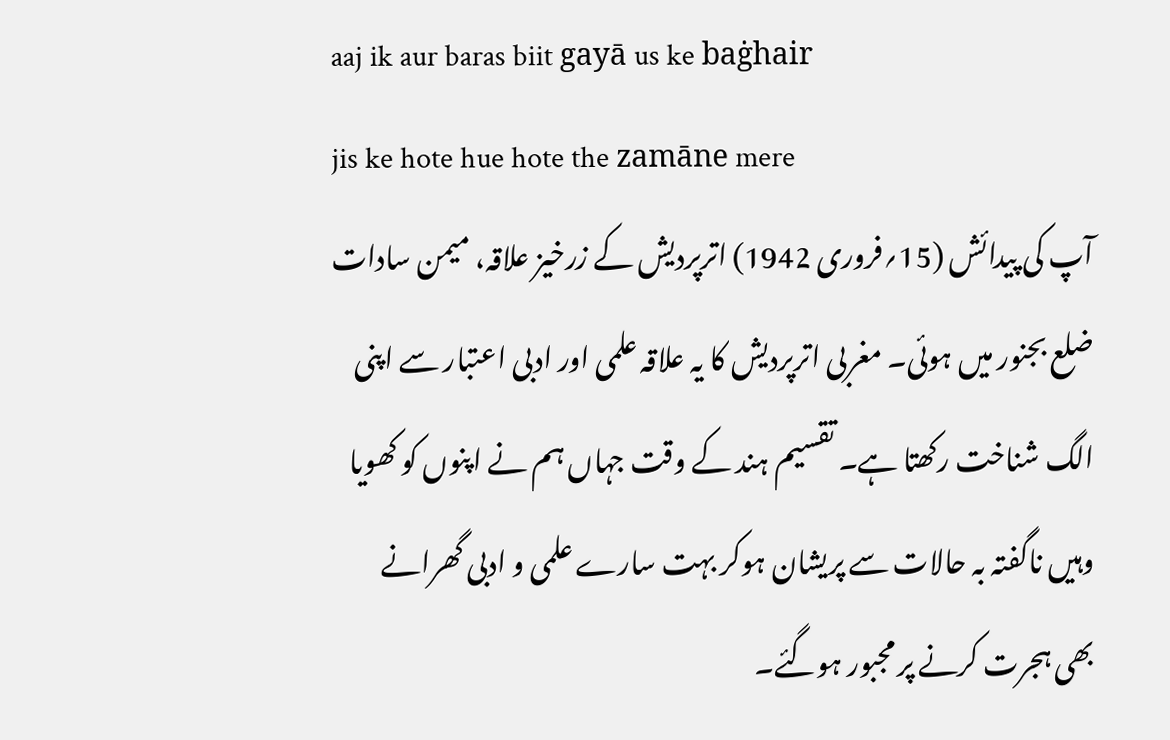aaj ik aur baras biit gayā us ke baġhair
jis ke hote hue hote the zamāne mere
آپ کی پیدائش (15؍فروری 1942) اترپردیش کے زرخیز علاقہ، میمن سادات ضلع بجنور میں ہوئی۔ مغربی اترپردیش کا یہ علاقہ علمی اور ادبی اعتبار سے اپنی الگ شناخت رکھتا ہے۔ تقسیم ہند کے وقت جہاں ہم نے اپنوں کو کھویا وہیں ناگفتہ بہ حالات سے پریشان ہوکر بہت سارے علمی و ادبی گھرانے بھی ہجرت کرنے پر مجبور ہوگئے۔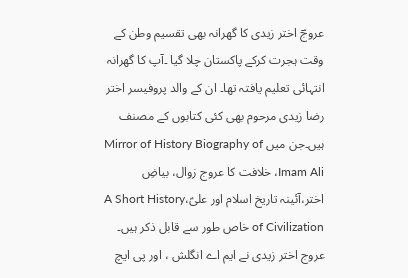عروجؔ اختر زیدی کا گھرانہ بھی تقسیم وطن کے وقت ہجرت کرکے پاکستان چلا گیا ۔آپ کا گھرانہ انتہائی تعلیم یافتہ تھا۔ ان کے والد پروفیسر اختر رضا زیدی مرحوم بھی کئی کتابوں کے مصنف ہیں۔جن میں Mirror of History Biography of Imam Ali، خلافت کا عروج زوال، بیاضِ اختر،آئینہ تاریخ اسلام اور علیؑ،A Short History of Civilization خاص طور سے قابل ذکر ہیں۔
عروج اختر زیدی نے ایم اے انگلش ، اور پی ایچ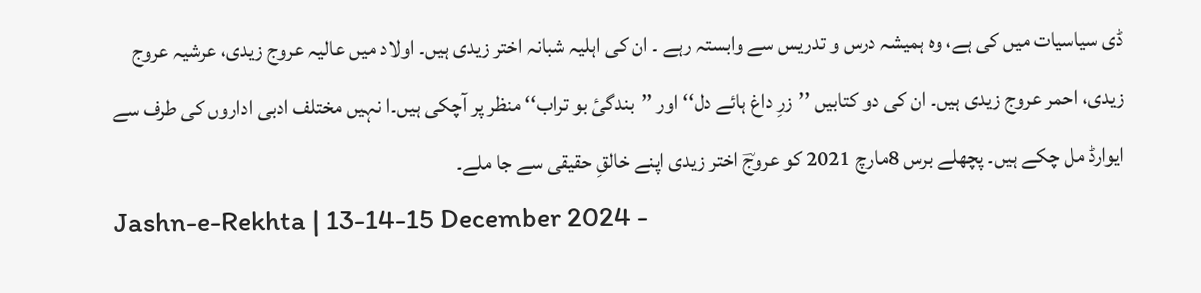ڈی سیاسیات میں کی ہے، وہ ہمیشہ درس و تدریس سے وابستہ رہے ۔ ان کی اہلیہ شبانہ اختر زیدی ہیں۔ اولاد میں عالیہ عروج زیدی، عرشیہ عروج زیدی، احمر عروج زیدی ہیں۔ ان کی دو کتابیں ’’زرِ داغ ہائے دل‘‘ اور ’’بندگیٔ بو تراب‘‘ منظر پر آچکی ہیں۔ا نہیں مختلف ادبی اداروں کی طرف سے ایوارڈ مل چکے ہیں۔ پچھلے برس 8مارچ 2021 کو عروجؔ اختر زیدی اپنے خالقِ حقیقی سے جا ملے۔
Jashn-e-Rekhta | 13-14-15 December 2024 -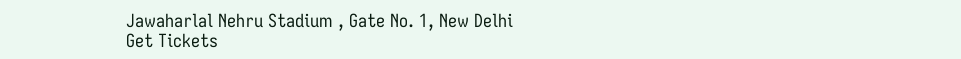Jawaharlal Nehru Stadium , Gate No. 1, New Delhi
Get Tickets